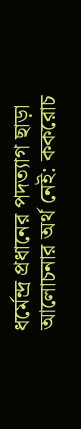ধর্মেন্দ্র প্রধানের পদত্যাগ ছাড়া আলোচনার অর্থ নেই: ককরোচ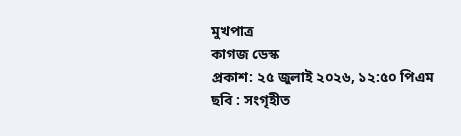মুখপাত্র
কাগজ ডেস্ক
প্রকাশ: ২৫ জুলাই ২০২৬, ১২:৫০ পিএম
ছবি : সংগৃহীত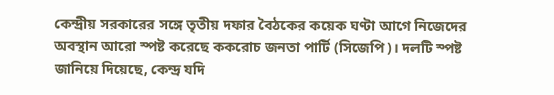কেন্দ্রীয় সরকারের সঙ্গে তৃতীয় দফার বৈঠকের কয়েক ঘণ্টা আগে নিজেদের অবস্থান আরো স্পষ্ট করেছে ককরোচ জনতা পার্টি (সিজেপি)। দলটি স্পষ্ট জানিয়ে দিয়েছে, কেন্দ্র যদি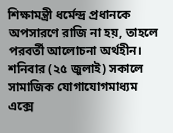শিক্ষামন্ত্রী ধর্মেন্দ্র প্রধানকে অপসারণে রাজি না হয়, তাহলে পরবর্তী আলোচনা অর্থহীন।
শনিবার (২৫ জুলাই) সকালে সামাজিক যোগাযোগমাধ্যম এক্সে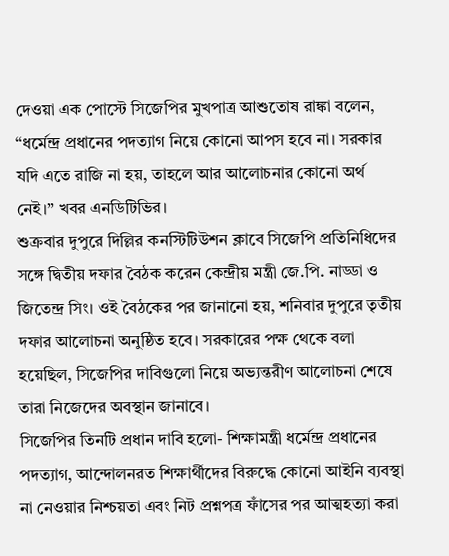দেওয়া এক পোস্টে সিজেপির মুখপাত্র আশুতোষ রাঙ্কা বলেন, “ধর্মেন্দ্র প্রধানের পদত্যাগ নিয়ে কোনো আপস হবে না। সরকার যদি এতে রাজি না হয়, তাহলে আর আলোচনার কোনো অর্থ নেই।” খবর এনডিটিভির।
শুক্রবার দুপুরে দিল্লির কনস্টিটিউশন ক্লাবে সিজেপি প্রতিনিধিদের সঙ্গে দ্বিতীয় দফার বৈঠক করেন কেন্দ্রীয় মন্ত্রী জে.পি. নাড্ডা ও জিতেন্দ্র সিং। ওই বৈঠকের পর জানানো হয়, শনিবার দুপুরে তৃতীয় দফার আলোচনা অনুষ্ঠিত হবে। সরকারের পক্ষ থেকে বলা হয়েছিল, সিজেপির দাবিগুলো নিয়ে অভ্যন্তরীণ আলোচনা শেষে তারা নিজেদের অবস্থান জানাবে।
সিজেপির তিনটি প্রধান দাবি হলো- শিক্ষামন্ত্রী ধর্মেন্দ্র প্রধানের পদত্যাগ, আন্দোলনরত শিক্ষার্থীদের বিরুদ্ধে কোনো আইনি ব্যবস্থা না নেওয়ার নিশ্চয়তা এবং নিট প্রশ্নপত্র ফাঁসের পর আত্মহত্যা করা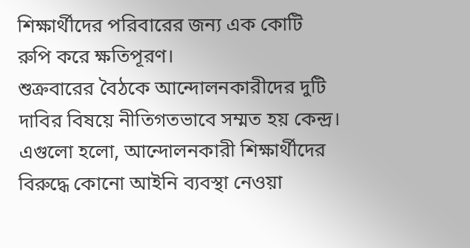শিক্ষার্থীদের পরিবারের জন্য এক কোটি রুপি করে ক্ষতিপূরণ।
শুক্রবারের বৈঠকে আন্দোলনকারীদের দুটি দাবির বিষয়ে নীতিগতভাবে সম্মত হয় কেন্দ্র। এগুলো হলো, আন্দোলনকারী শিক্ষার্থীদের বিরুদ্ধে কোনো আইনি ব্যবস্থা নেওয়া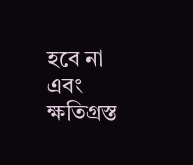হবে না এবং ক্ষতিগ্রস্ত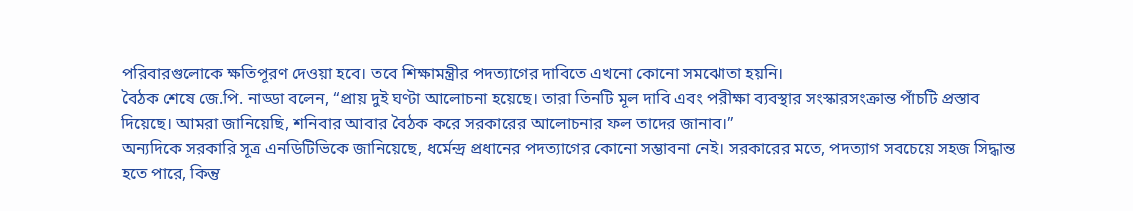পরিবারগুলোকে ক্ষতিপূরণ দেওয়া হবে। তবে শিক্ষামন্ত্রীর পদত্যাগের দাবিতে এখনো কোনো সমঝোতা হয়নি।
বৈঠক শেষে জে.পি. নাড্ডা বলেন, “প্রায় দুই ঘণ্টা আলোচনা হয়েছে। তারা তিনটি মূল দাবি এবং পরীক্ষা ব্যবস্থার সংস্কারসংক্রান্ত পাঁচটি প্রস্তাব দিয়েছে। আমরা জানিয়েছি, শনিবার আবার বৈঠক করে সরকারের আলোচনার ফল তাদের জানাব।”
অন্যদিকে সরকারি সূত্র এনডিটিভিকে জানিয়েছে, ধর্মেন্দ্র প্রধানের পদত্যাগের কোনো সম্ভাবনা নেই। সরকারের মতে, পদত্যাগ সবচেয়ে সহজ সিদ্ধান্ত হতে পারে, কিন্তু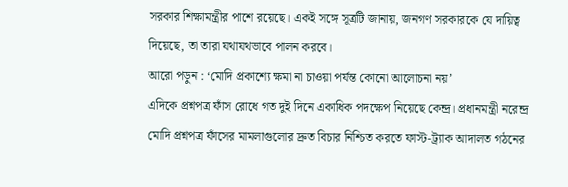সরকার শিক্ষামন্ত্রীর পাশে রয়েছে। একই সঙ্গে সূত্রটি জানায়, জনগণ সরকারকে যে দায়িত্ব দিয়েছে, তা তারা যথাযথভাবে পালন করবে।
আরো পড়ুন : ‘মোদি প্রকাশ্যে ক্ষমা না চাওয়া পর্যন্ত কোনো আলোচনা নয়’
এদিকে প্রশ্নপত্র ফাঁস রোধে গত দুই দিনে একাধিক পদক্ষেপ নিয়েছে কেন্দ্র। প্রধানমন্ত্রী নরেন্দ্র মোদি প্রশ্নপত্র ফাঁসের মামলাগুলোর দ্রুত বিচার নিশ্চিত করতে ফাস্ট-ট্র্যাক আদালত গঠনের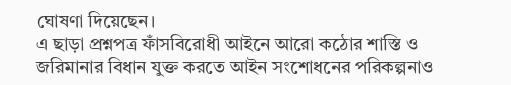ঘোষণা দিয়েছেন।
এ ছাড়া প্রশ্নপত্র ফাঁসবিরোধী আইনে আরো কঠোর শাস্তি ও জরিমানার বিধান যুক্ত করতে আইন সংশোধনের পরিকল্পনাও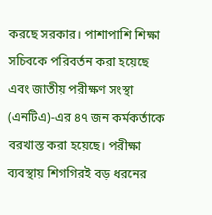করছে সরকার। পাশাপাশি শিক্ষা সচিবকে পরিবর্তন করা হয়েছে এবং জাতীয় পরীক্ষণ সংস্থা (এনটিএ)-এর ৪৭ জন কর্মকর্তাকে বরখাস্ত করা হয়েছে। পরীক্ষা ব্যবস্থায় শিগগিরই বড় ধরনের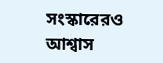সংস্কারেরও আশ্বাস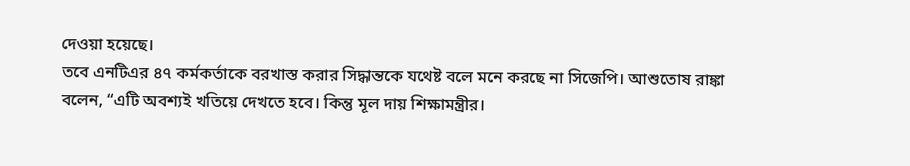দেওয়া হয়েছে।
তবে এনটিএর ৪৭ কর্মকর্তাকে বরখাস্ত করার সিদ্ধান্তকে যথেষ্ট বলে মনে করছে না সিজেপি। আশুতোষ রাঙ্কা বলেন, “এটি অবশ্যই খতিয়ে দেখতে হবে। কিন্তু মূল দায় শিক্ষামন্ত্রীর।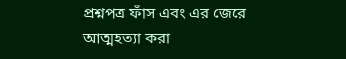প্রশ্নপত্র ফাঁস এবং এর জেরে আত্মহত্যা করা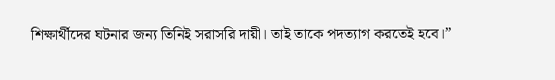শিক্ষার্থীদের ঘটনার জন্য তিনিই সরাসরি দায়ী। তাই তাকে পদত্যাগ করতেই হবে।”